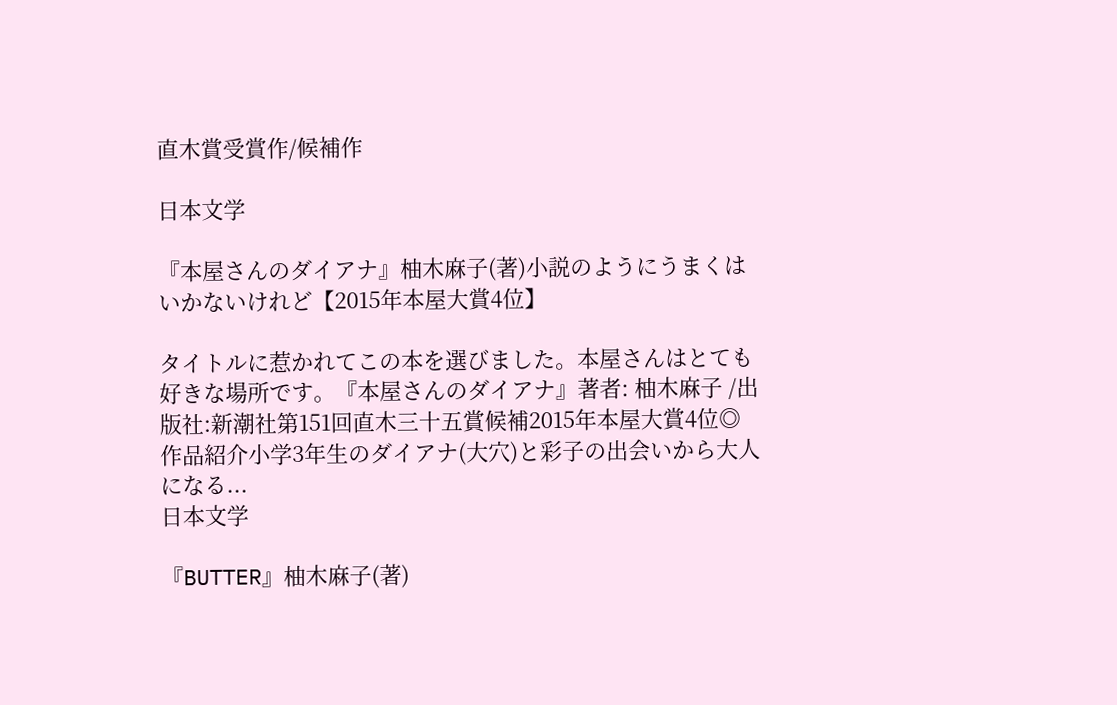直木賞受賞作/候補作

日本文学

『本屋さんのダイアナ』柚木麻子(著)小説のようにうまくはいかないけれど【2015年本屋大賞4位】

タイトルに惹かれてこの本を選びました。本屋さんはとても好きな場所です。『本屋さんのダイアナ』著者: 柚木麻子 /出版社:新潮社第151回直木三十五賞候補2015年本屋大賞4位◎作品紹介小学3年生のダイアナ(大穴)と彩子の出会いから大人になる...
日本文学

『BUTTER』柚木麻子(著)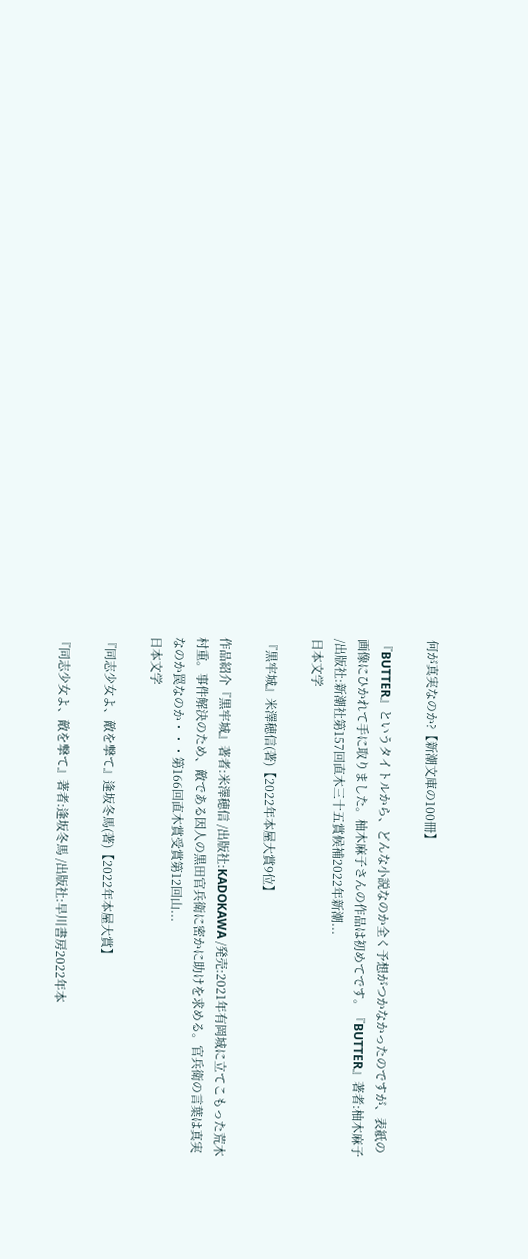何が真実なのか?【新潮文庫の100冊】

『BUTTER』というタイトルから、どんな小説なのか全く予想がつかなかったのですが、表紙の画像にひかれて手に取りました。柚木麻子さんの作品は初めてです。『BUTTER』著者:柚木麻子 /出版社:新潮社第157回直木三十五賞候補2022年新潮...
日本文学

『黒牢城』米澤穂信(著)【2022年本屋大賞9位】

作品紹介『黒牢城』著者:米澤穂信 /出版社:KADOKAWA /発売:2021年有岡城に立てこもった荒木村重。事件解決のため、敵である因人の黒田官兵衛に密かに助けを求める。官兵衛の言葉は真実なのか罠なのか・・・第166回直木賞受賞第12回山...
日本文学

『同志少女よ、敵を撃て』逢坂冬馬(著)【2022年本屋大賞】

『同志少女よ、敵を撃て』著者:逢坂冬馬 /出版社:早川書房2022年本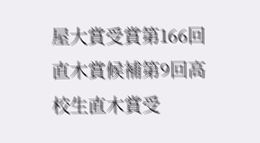屋大賞受賞第166回直木賞候補第9回高校生直木賞受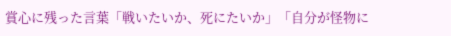賞心に残った言葉「戦いたいか、死にたいか」「自分が怪物に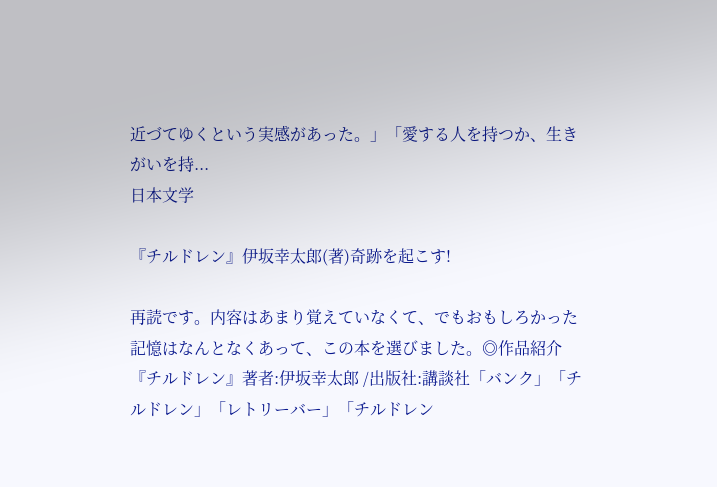近づてゆくという実感があった。」「愛する人を持つか、生きがいを持...
日本文学

『チルドレン』伊坂幸太郎(著)奇跡を起こす!

再読です。内容はあまり覚えていなくて、でもおもしろかった記憶はなんとなくあって、この本を選びました。◎作品紹介『チルドレン』著者:伊坂幸太郎 /出版社:講談社「バンク」「チルドレン」「レトリーバー」「チルドレン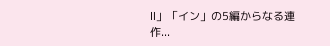Ⅱ」「イン」の5編からなる連作...